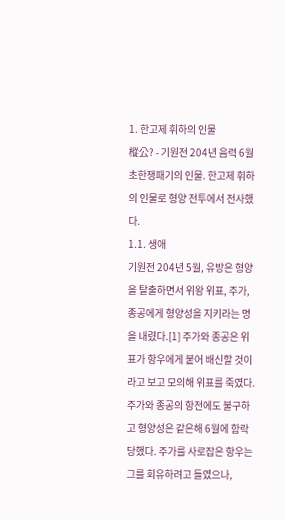1. 한고제 휘하의 인물
樅公? - 기원전 204년 음력 6월
초한쟁패기의 인물. 한고제 휘하의 인물로 형양 전투에서 전사했다.
1.1. 생애
기원전 204년 5월, 유방은 형양을 탈출하면서 위왕 위표, 주가, 종공에게 형양성을 지키라는 명을 내렸다.[1] 주가와 종공은 위표가 항우에게 붙어 배신할 것이라고 보고 모의해 위표를 죽였다.주가와 종공의 항전에도 불구하고 형양성은 같은해 6월에 함락당했다. 주가를 사로잡은 항우는 그를 회유하려고 들였으나,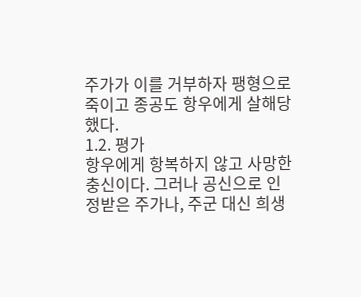주가가 이를 거부하자 팽형으로 죽이고 종공도 항우에게 살해당했다.
1.2. 평가
항우에게 항복하지 않고 사망한 충신이다. 그러나 공신으로 인정받은 주가나, 주군 대신 희생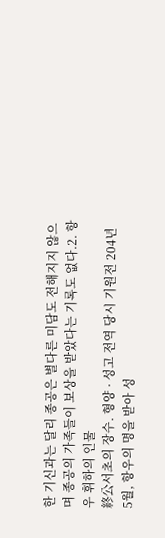한 기신과는 달리 종공은 별다른 미담도 전해지지 않으며 종공의 가족들이 보상을 받았다는 기록도 없다.2. 항우 휘하의 인물
終公서초의 장수. 형양 · 성고 전역 당시 기원전 204년 5월, 항우의 명을 받아 성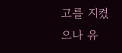고를 지켰으나 유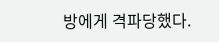방에게 격파당했다.